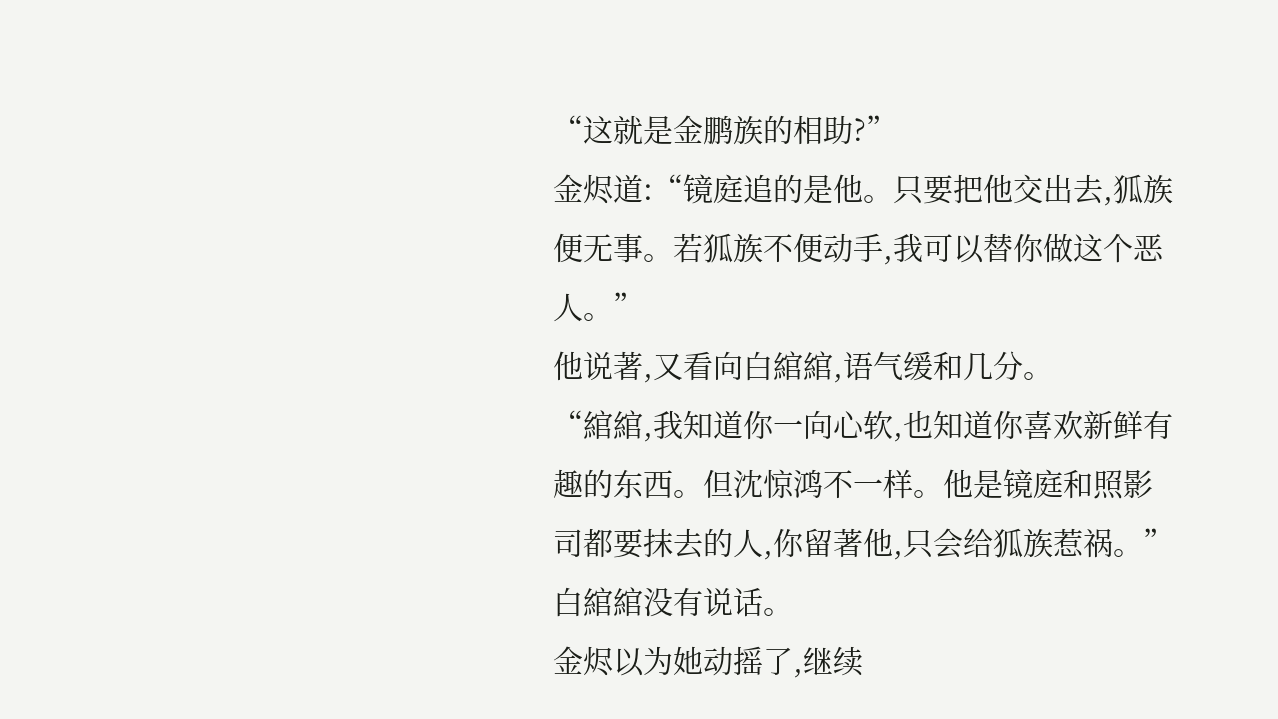“这就是金鹏族的相助?”
金烬道:“镜庭追的是他。只要把他交出去,狐族便无事。若狐族不便动手,我可以替你做这个恶人。”
他说著,又看向白綰綰,语气缓和几分。
“綰綰,我知道你一向心软,也知道你喜欢新鲜有趣的东西。但沈惊鸿不一样。他是镜庭和照影司都要抹去的人,你留著他,只会给狐族惹祸。”
白綰綰没有说话。
金烬以为她动摇了,继续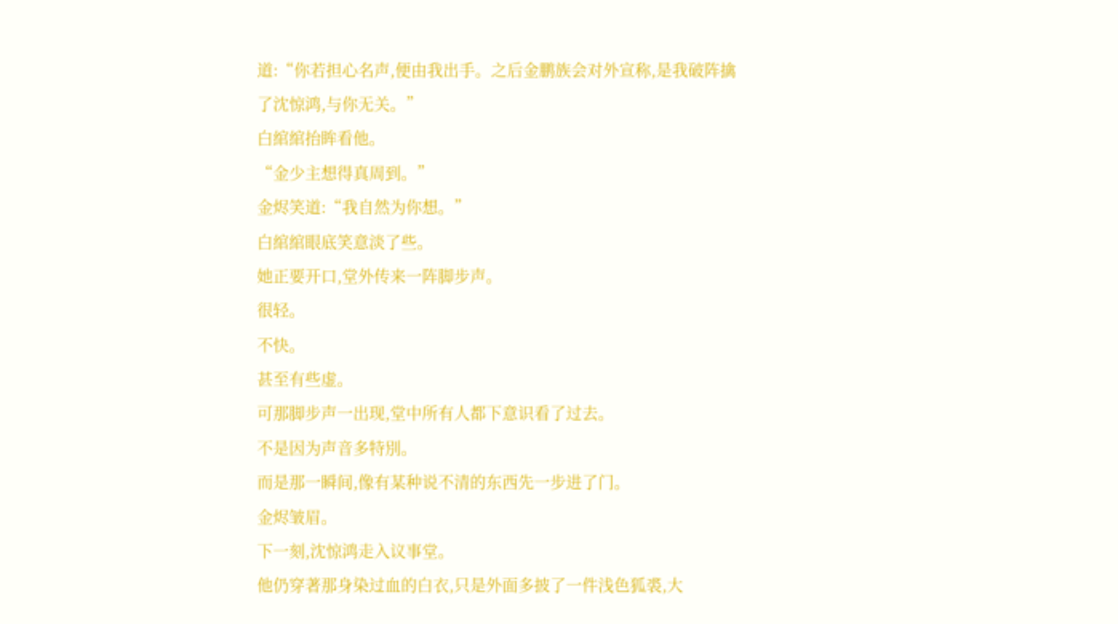道:“你若担心名声,便由我出手。之后金鹏族会对外宣称,是我破阵擒了沈惊鸿,与你无关。”
白綰綰抬眸看他。
“金少主想得真周到。”
金烬笑道:“我自然为你想。”
白綰綰眼底笑意淡了些。
她正要开口,堂外传来一阵脚步声。
很轻。
不快。
甚至有些虚。
可那脚步声一出现,堂中所有人都下意识看了过去。
不是因为声音多特別。
而是那一瞬间,像有某种说不清的东西先一步进了门。
金烬皱眉。
下一刻,沈惊鸿走入议事堂。
他仍穿著那身染过血的白衣,只是外面多披了一件浅色狐裘,大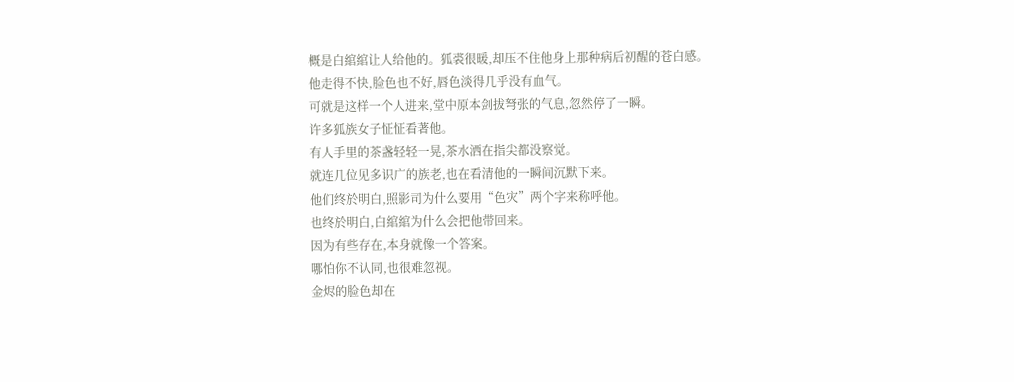概是白綰綰让人给他的。狐裘很暖,却压不住他身上那种病后初醒的苍白感。
他走得不快,脸色也不好,唇色淡得几乎没有血气。
可就是这样一个人进来,堂中原本剑拔弩张的气息,忽然停了一瞬。
许多狐族女子怔怔看著他。
有人手里的茶盏轻轻一晃,茶水洒在指尖都没察觉。
就连几位见多识广的族老,也在看清他的一瞬间沉默下来。
他们终於明白,照影司为什么要用“色灾”两个字来称呼他。
也终於明白,白綰綰为什么会把他带回来。
因为有些存在,本身就像一个答案。
哪怕你不认同,也很难忽视。
金烬的脸色却在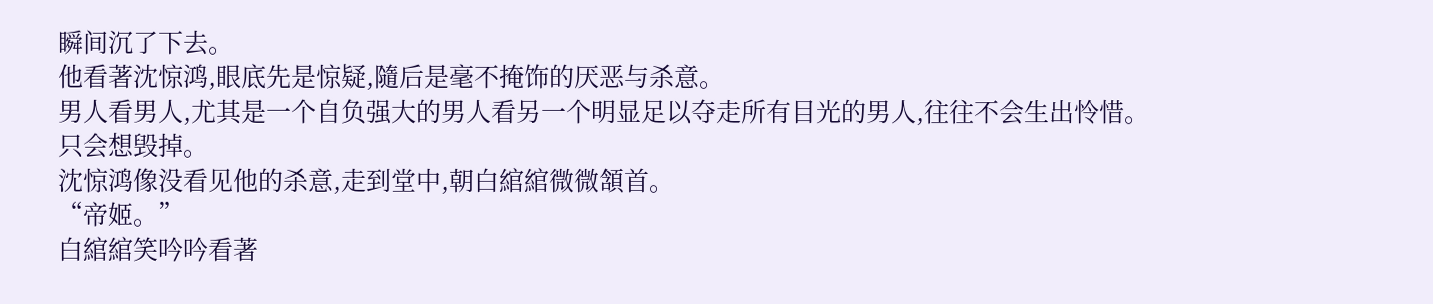瞬间沉了下去。
他看著沈惊鸿,眼底先是惊疑,隨后是毫不掩饰的厌恶与杀意。
男人看男人,尤其是一个自负强大的男人看另一个明显足以夺走所有目光的男人,往往不会生出怜惜。
只会想毁掉。
沈惊鸿像没看见他的杀意,走到堂中,朝白綰綰微微頷首。
“帝姬。”
白綰綰笑吟吟看著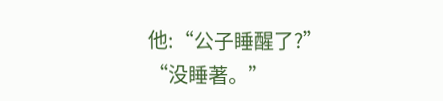他:“公子睡醒了?”
“没睡著。”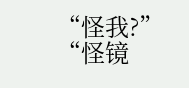“怪我?”
“怪镜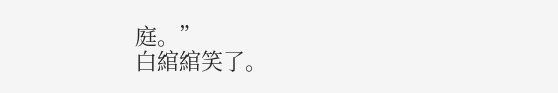庭。”
白綰綰笑了。